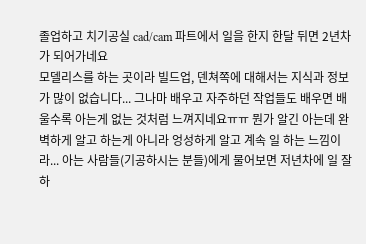졸업하고 치기공실 cad/cam 파트에서 일을 한지 한달 뒤면 2년차가 되어가네요
모델리스를 하는 곳이라 빌드업, 덴쳐쪽에 대해서는 지식과 정보가 많이 없습니다... 그나마 배우고 자주하던 작업들도 배우면 배울수록 아는게 없는 것처럼 느껴지네요ㅠㅠ 뭔가 알긴 아는데 완벽하게 알고 하는게 아니라 엉성하게 알고 계속 일 하는 느낌이라... 아는 사람들(기공하시는 분들)에게 물어보면 저년차에 일 잘하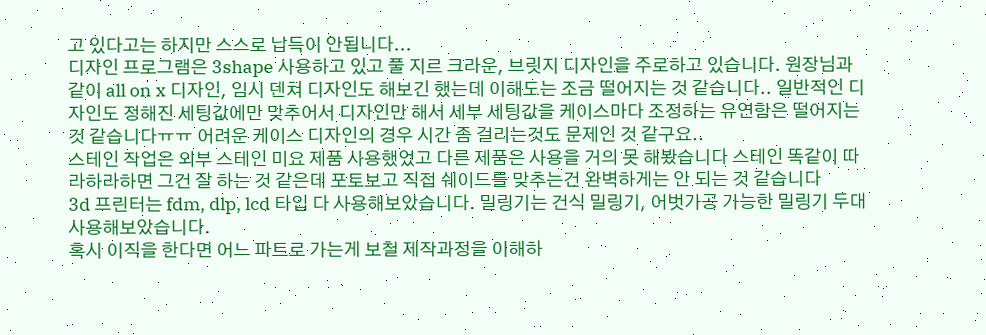고 있다고는 하지만 스스로 납득이 안됩니다...
디자인 프로그램은 3shape 사용하고 있고 풀 지르 크라운, 브릿지 디자인을 주로하고 있습니다. 원장님과 같이 all on x 디자인, 임시 덴쳐 디자인도 해보긴 했는데 이해도는 조금 떨어지는 것 같습니다.. 일반적인 디자인도 정해진 세팅값에만 맞추어서 디자인만 해서 세부 세팅값을 케이스마다 조정하는 유연함은 떨어지는 것 같습니다ㅠㅠ 어려운 케이스 디자인의 경우 시간 좀 걸리는것도 문제인 것 같구요..
스테인 작업은 외부 스테인 미요 제품 사용했었고 다른 제품은 사용을 거의 못 해봤습니다 스테인 똑같이 따라하라하면 그건 잘 하는 것 같은데 포토보고 직접 쉐이드를 맞추는건 완벽하게는 안 되는 것 같습니다
3d 프린터는 fdm, dlp, lcd 타입 다 사용해보았습니다. 밀링기는 건식 밀링기, 어벗가공 가능한 밀링기 두대 사용해보았습니다.
혹시 이직을 한다면 어느 파트로 가는게 보철 제작과정을 이해하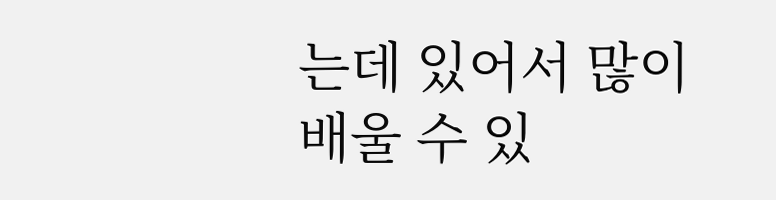는데 있어서 많이 배울 수 있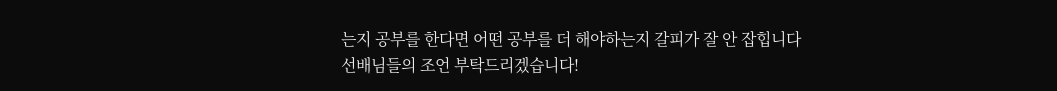는지 공부를 한다면 어떤 공부를 더 해야하는지 갈피가 잘 안 잡힙니다
선배님들의 조언 부탁드리겠습니다!